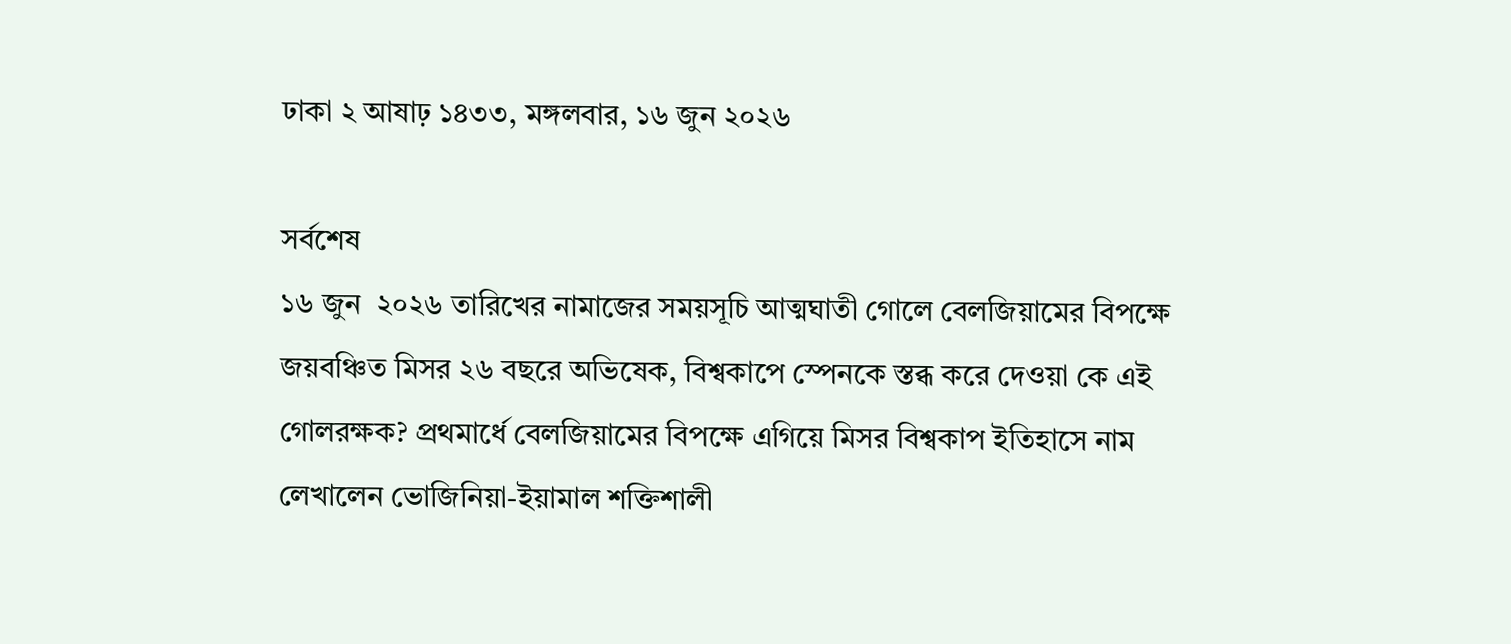ঢাকা ২ আষাঢ় ১৪৩৩, মঙ্গলবার, ১৬ জুন ২০২৬

সর্বশেষ
১৬ জুন  ২০২৬ তারিখের নামাজের সময়সূচি আত্মঘাতী গোলে বেলজিয়ামের বিপক্ষে জয়বঞ্চিত মিসর ২৬ বছরে অভিষেক, বিশ্বকাপে স্পেনকে স্তব্ধ করে দেওয়া কে এই গোলরক্ষক? প্রথমার্ধে বেলজিয়ামের বিপক্ষে এগিয়ে মিসর বিশ্বকাপ ইতিহাসে নাম লেখালেন ভোজিনিয়া-ইয়ামাল শক্তিশালী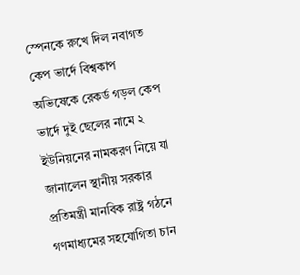স্পেনকে রুখে দিল নবাগত কেপ ভার্দে বিশ্বকাপ অভিষেকে রেকর্ড গড়ল কেপ ভার্দে দুই ছেলের নামে ২ ইউনিয়নের নামকরণ নিয়ে যা জানালেন স্থানীয় সরকার প্রতিমন্ত্রী মানবিক রাষ্ট্র গঠনে গণমাধ্যমের সহযোগিতা চান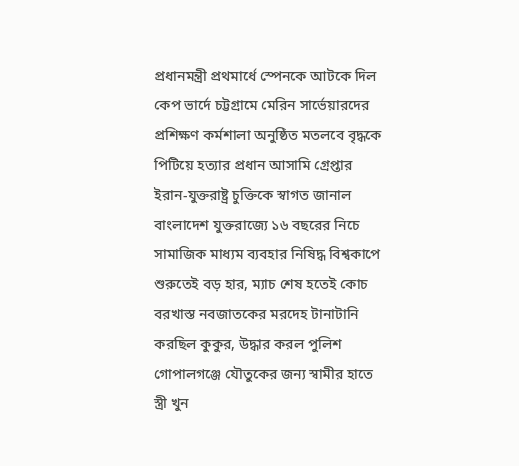প্রধানমন্ত্রী প্রথমার্ধে স্পেনকে আটকে দিল কেপ ভার্দে চট্টগ্রামে মেরিন সার্ভেয়ারদের প্রশিক্ষণ কর্মশালা অনুষ্ঠিত মতলবে বৃদ্ধকে পিটিয়ে হত্যার প্রধান আসামি গ্রেপ্তার ইরান-যুক্তরাষ্ট্র চুক্তিকে স্বাগত জানাল বাংলাদেশ যুক্তরাজ্যে ১৬ বছরের নিচে সামাজিক মাধ্যম ব্যবহার নিষিদ্ধ বিশ্বকাপে শুরুতেই বড় হার, ম্যাচ শেষ হতেই কোচ বরখাস্ত নবজাতকের মরদেহ টানাটানি করছিল কুকুর, উদ্ধার করল পুলিশ গোপালগঞ্জে যৌতুকের জন্য স্বামীর হাতে স্ত্রী খুন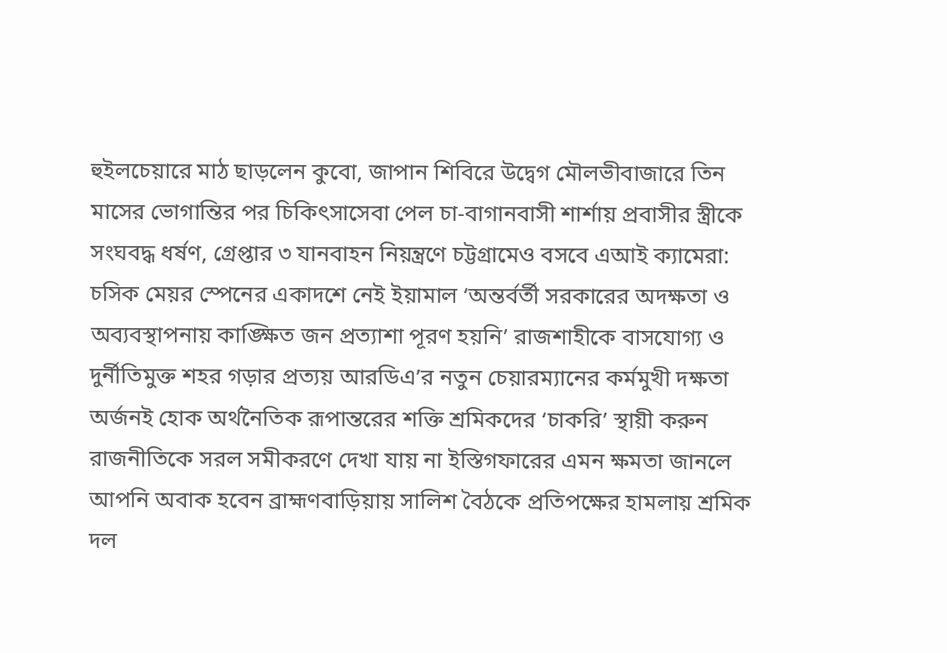হুইলচেয়ারে মাঠ ছাড়লেন কুবো, জাপান শিবিরে উদ্বেগ মৌলভীবাজারে তিন মাসের ভোগান্তির পর চিকিৎসাসেবা পেল চা-বাগানবাসী শার্শায় প্রবাসীর স্ত্রীকে সংঘবদ্ধ ধর্ষণ, গ্রেপ্তার ৩ যানবাহন নিয়ন্ত্রণে চট্টগ্রামেও বসবে এআই ক্যামেরা: চসিক মেয়র স্পেনের একাদশে নেই ইয়ামাল ‘অন্তর্বর্তী সরকারের অদক্ষতা ও অব্যবস্থাপনায় কাঙ্ক্ষিত জন প্রত্যাশা পূরণ হয়নি’ রাজশাহীকে বাসযোগ্য ও দুর্নীতিমুক্ত শহর গড়ার প্রত্যয় আরডিএ’র নতুন চেয়ারম্যানের কর্মমুখী দক্ষতা অর্জনই হোক অর্থনৈতিক রূপান্তরের শক্তি শ্রমিকদের ‘চাকরি’ স্থায়ী করুন রাজনীতিকে সরল সমীকরণে দেখা যায় না ইস্তিগফারের এমন ক্ষমতা জানলে আপনি অবাক হবেন ব্রাহ্মণবাড়িয়ায় সালিশ বৈঠকে প্রতিপক্ষের হামলায় শ্রমিক দল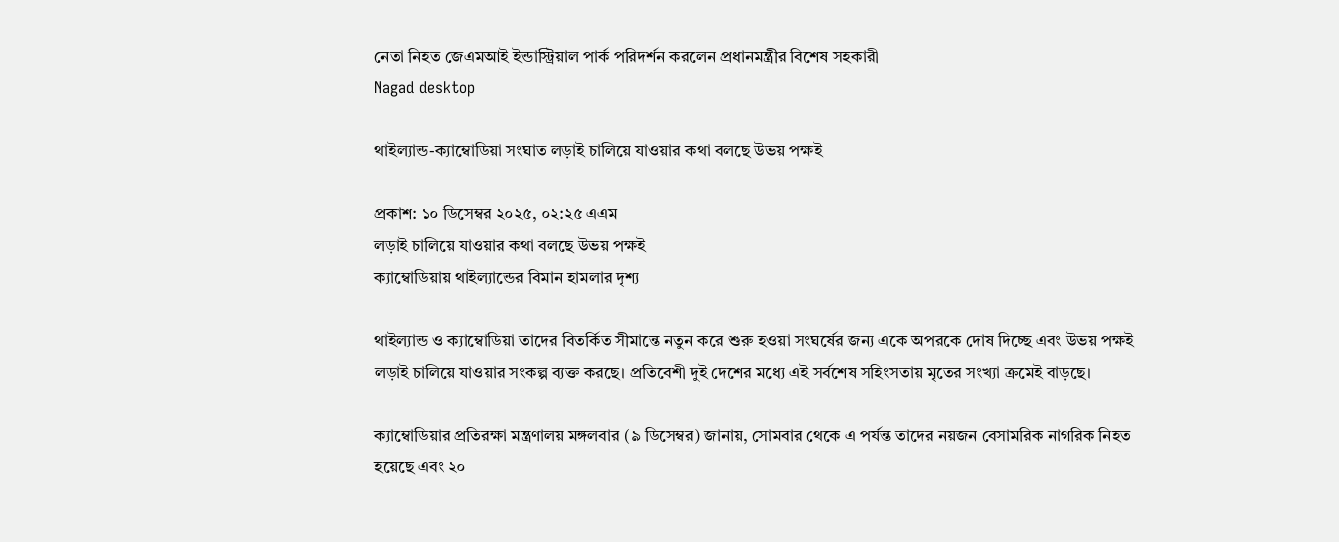নেতা নিহত জেএমআই ইন্ডাস্ট্রিয়াল পার্ক পরিদর্শন করলেন প্রধানমন্ত্রীর বিশেষ সহকারী
Nagad desktop

থাইল্যান্ড-ক্যাম্বোডিয়া সংঘাত লড়াই চালিয়ে যাওয়ার কথা বলছে উভয় পক্ষই

প্রকাশ: ১০ ডিসেম্বর ২০২৫, ০২:২৫ এএম
লড়াই চালিয়ে যাওয়ার কথা বলছে উভয় পক্ষই
ক্যাম্বোডিয়ায় থাইল্যান্ডের বিমান হামলার দৃশ্য

থাইল্যান্ড ও ক্যাম্বোডিয়া তাদের বিতর্কিত সীমান্তে নতুন করে শুরু হওয়া সংঘর্ষের জন্য একে অপরকে দোষ দিচ্ছে এবং উভয় পক্ষই লড়াই চালিয়ে যাওয়ার সংকল্প ব্যক্ত করছে। প্রতিবেশী দুই দেশের মধ্যে এই সর্বশেষ সহিংসতায় মৃতের সংখ্যা ক্রমেই বাড়ছে।

ক্যাম্বোডিয়ার প্রতিরক্ষা মন্ত্রণালয় মঙ্গলবার (৯ ডিসেম্বর) জানায়, সোমবার থেকে এ পর্যন্ত তাদের নয়জন বেসামরিক নাগরিক নিহত হয়েছে এবং ২০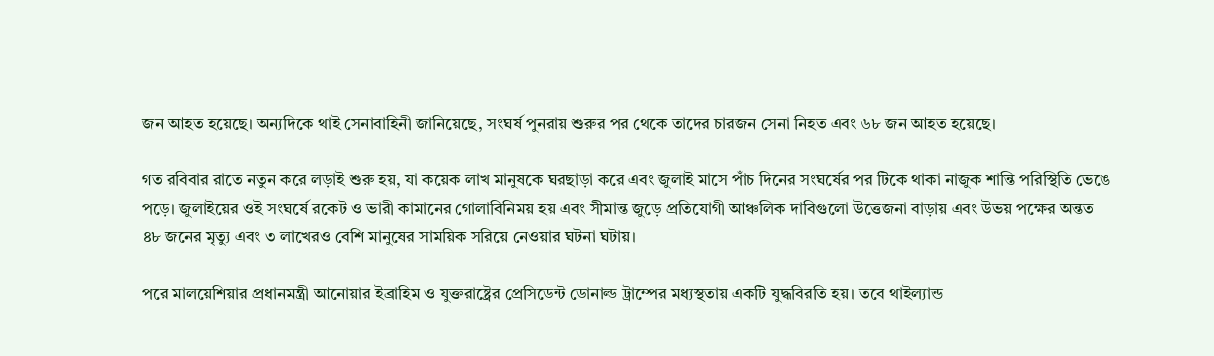জন আহত হয়েছে। অন্যদিকে থাই সেনাবাহিনী জানিয়েছে, সংঘর্ষ পুনরায় শুরুর পর থেকে তাদের চারজন সেনা নিহত এবং ৬৮ জন আহত হয়েছে।

গত রবিবার রাতে নতুন করে লড়াই শুরু হয়, যা কয়েক লাখ মানুষকে ঘরছাড়া করে এবং জুলাই মাসে পাঁচ দিনের সংঘর্ষের পর টিকে থাকা নাজুক শান্তি পরিস্থিতি ভেঙে পড়ে। জুলাইয়ের ওই সংঘর্ষে রকেট ও ভারী কামানের গোলাবিনিময় হয় এবং সীমান্ত জুড়ে প্রতিযোগী আঞ্চলিক দাবিগুলো উত্তেজনা বাড়ায় এবং উভয় পক্ষের অন্তত ৪৮ জনের মৃত্যু এবং ৩ লাখেরও বেশি মানুষের সাময়িক সরিয়ে নেওয়ার ঘটনা ঘটায়।

পরে মালয়েশিয়ার প্রধানমন্ত্রী আনোয়ার ইব্রাহিম ও যুক্তরাষ্ট্রের প্রেসিডেন্ট ডোনাল্ড ট্রাম্পের মধ্যস্থতায় একটি যুদ্ধবিরতি হয়। তবে থাইল্যান্ড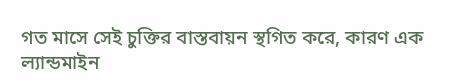গত মাসে সেই চুক্তির বাস্তবায়ন স্থগিত করে, কারণ এক ল্যান্ডমাইন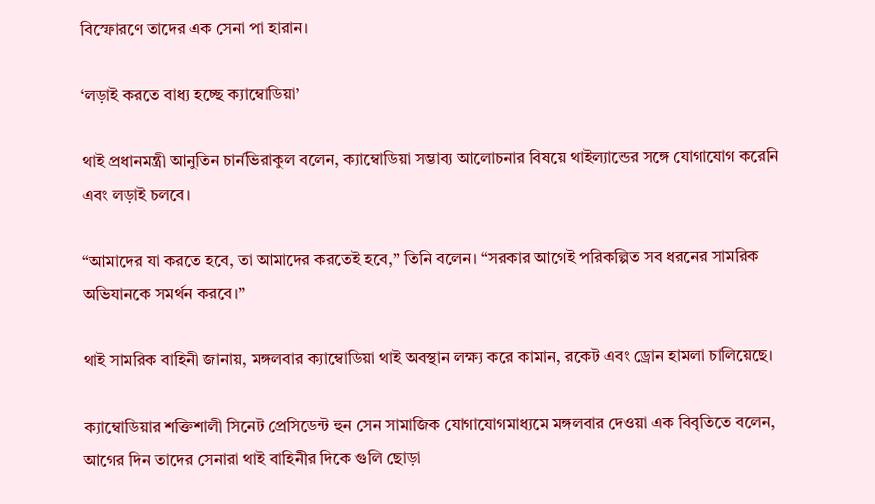বিস্ফোরণে তাদের এক সেনা পা হারান।

‘লড়াই করতে বাধ্য হচ্ছে ক্যাম্বোডিয়া’

থাই প্রধানমন্ত্রী আনুতিন চার্নভিরাকুল বলেন, ক্যাম্বোডিয়া সম্ভাব্য আলোচনার বিষয়ে থাইল্যান্ডের সঙ্গে যোগাযোগ করেনি এবং লড়াই চলবে।

“আমাদের যা করতে হবে, তা আমাদের করতেই হবে,” তিনি বলেন। “সরকার আগেই পরিকল্পিত সব ধরনের সামরিক অভিযানকে সমর্থন করবে।”

থাই সামরিক বাহিনী জানায়, মঙ্গলবার ক্যাম্বোডিয়া থাই অবস্থান লক্ষ্য করে কামান, রকেট এবং ড্রোন হামলা চালিয়েছে।

ক্যাম্বোডিয়ার শক্তিশালী সিনেট প্রেসিডেন্ট হুন সেন সামাজিক যোগাযোগমাধ্যমে মঙ্গলবার দেওয়া এক বিবৃতিতে বলেন, আগের দিন তাদের সেনারা থাই বাহিনীর দিকে গুলি ছোড়া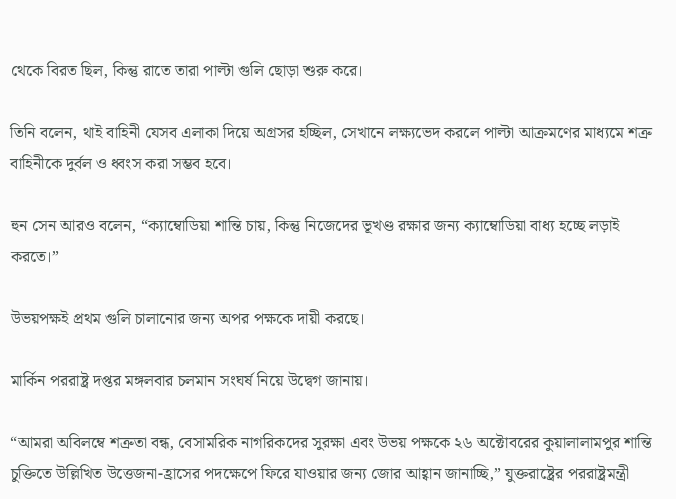থেকে বিরত ছিল, কিন্তু রাতে তারা পাল্টা গুলি ছোড়া শুরু করে।

তিনি বলেন, থাই বাহিনী যেসব এলাকা দিয়ে অগ্রসর হচ্ছিল, সেখানে লক্ষ্যভেদ করলে পাল্টা আক্রমণের মাধ্যমে শত্রু বাহিনীকে দুর্বল ও ধ্বংস করা সম্ভব হবে।

হুন সেন আরও বলেন, “ক্যাম্বোডিয়া শান্তি চায়, কিন্তু নিজেদের ভূখণ্ড রক্ষার জন্য ক্যাম্বোডিয়া বাধ্য হচ্ছে লড়াই করতে।”

উভয়পক্ষই প্রথম গুলি চালানোর জন্য অপর পক্ষকে দায়ী করছে।

মার্কিন পররাষ্ট্র দপ্তর মঙ্গলবার চলমান সংঘর্ষ নিয়ে উদ্বেগ জানায়।

“আমরা অবিলম্বে শত্রুতা বন্ধ, বেসামরিক নাগরিকদের সুরক্ষা এবং উভয় পক্ষকে ২৬ অক্টোবরের কুয়ালালামপুর শান্তি চুক্তিতে উল্লিখিত উত্তেজনা-হ্রাসের পদক্ষেপে ফিরে যাওয়ার জন্য জোর আহ্বান জানাচ্ছি,” যুক্তরাষ্ট্রের পররাষ্ট্রমন্ত্রী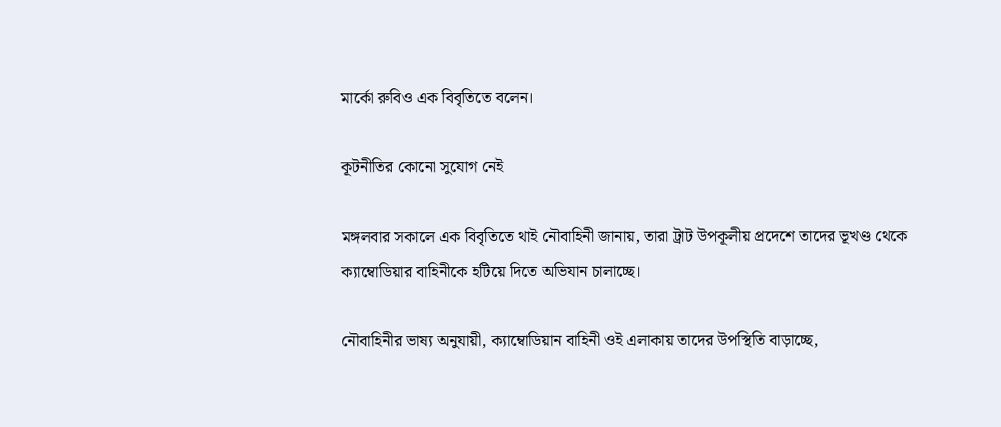মার্কো রুবিও এক বিবৃতিতে বলেন।

কূটনীতির কোনো সুযোগ নেই

মঙ্গলবার সকালে এক বিবৃতিতে থাই নৌবাহিনী জানায়, তারা ট্রাট উপকূলীয় প্রদেশে তাদের ভূখণ্ড থেকে ক্যাম্বোডিয়ার বাহিনীকে হটিয়ে দিতে অভিযান চালাচ্ছে।

নৌবাহিনীর ভাষ্য অনুযায়ী, ক্যাম্বোডিয়ান বাহিনী ওই এলাকায় তাদের উপস্থিতি বাড়াচ্ছে,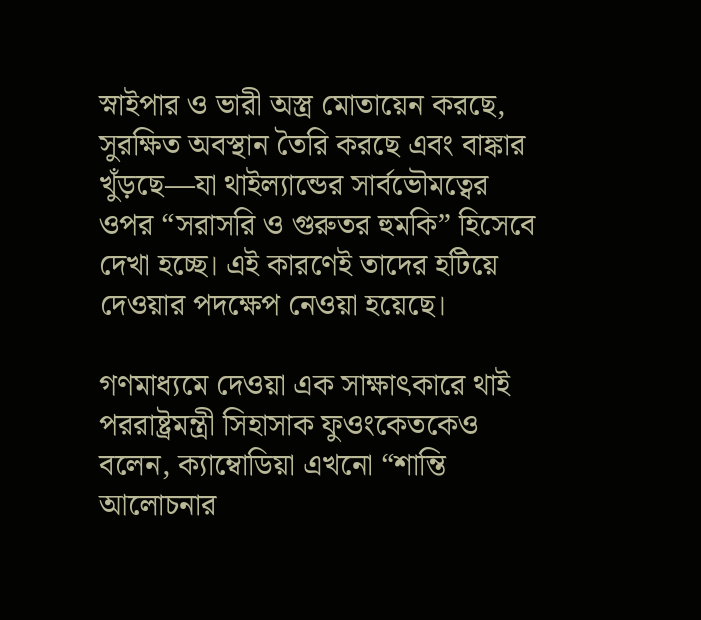স্নাইপার ও ভারী অস্ত্র মোতায়েন করছে, সুরক্ষিত অবস্থান তৈরি করছে এবং বাঙ্কার খুঁড়ছে—যা থাইল্যান্ডের সার্বভৌমত্বের ওপর “সরাসরি ও গুরুতর হুমকি” হিসেবে দেখা হচ্ছে। এই কারণেই তাদের হটিয়ে দেওয়ার পদক্ষেপ নেওয়া হয়েছে।

গণমাধ্যমে দেওয়া এক সাক্ষাৎকারে থাই পররাষ্ট্রমন্ত্রী সিহাসাক ফুওংকেতকেও বলেন, ক্যাম্বোডিয়া এখনো “শান্তি আলোচনার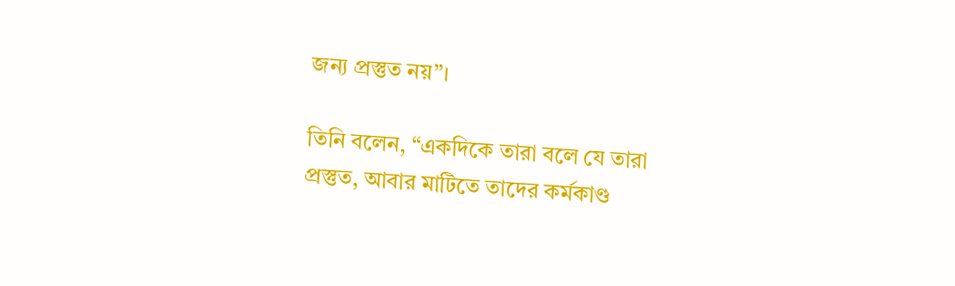জন্য প্রস্তুত নয়”।

তিনি বলেন, “একদিকে তারা বলে যে তারা প্রস্তুত, আবার মাটিতে তাদের কর্মকাণ্ড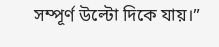সম্পূর্ণ উল্টো দিকে যায়।”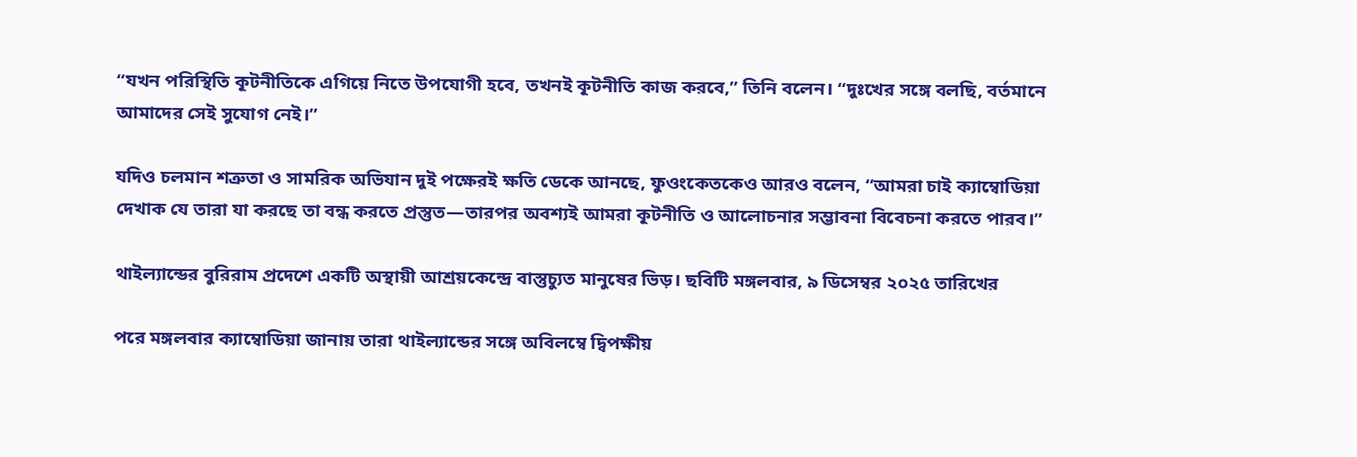“যখন পরিস্থিতি কূটনীতিকে এগিয়ে নিতে উপযোগী হবে, তখনই কূটনীতি কাজ করবে,” তিনি বলেন। “দুঃখের সঙ্গে বলছি, বর্তমানে আমাদের সেই সুযোগ নেই।”

যদিও চলমান শত্রুতা ও সামরিক অভিযান দুই পক্ষেরই ক্ষতি ডেকে আনছে, ফুওংকেতকেও আরও বলেন, “আমরা চাই ক্যাম্বোডিয়া দেখাক যে তারা যা করছে তা বন্ধ করতে প্রস্তুত—তারপর অবশ্যই আমরা কূটনীতি ও আলোচনার সম্ভাবনা বিবেচনা করতে পারব।”

থাইল্যান্ডের বুরিরাম প্রদেশে একটি অস্থায়ী আশ্রয়কেন্দ্রে বাস্তুচ্যুত মানুষের ভিড়। ছবিটি মঙ্গলবার, ৯ ডিসেম্বর ২০২৫ তারিখের

পরে মঙ্গলবার ক্যাম্বোডিয়া জানায় তারা থাইল্যান্ডের সঙ্গে অবিলম্বে দ্বিপক্ষীয়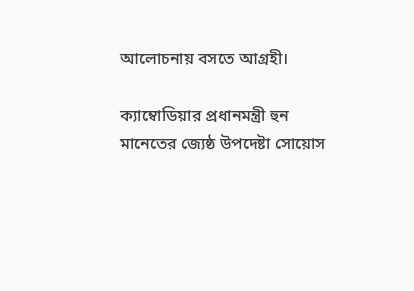আলোচনায় বসতে আগ্রহী।

ক্যাম্বোডিয়ার প্রধানমন্ত্রী হুন মানেতের জ্যেষ্ঠ উপদেষ্টা সোয়োস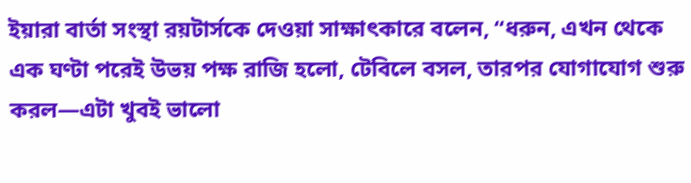ইয়ারা বার্তা সংস্থা রয়টার্সকে দেওয়া সাক্ষাৎকারে বলেন, “ধরুন, এখন থেকে এক ঘণ্টা পরেই উভয় পক্ষ রাজি হলো, টেবিলে বসল, তারপর যোগাযোগ শুরু করল—এটা খুবই ভালো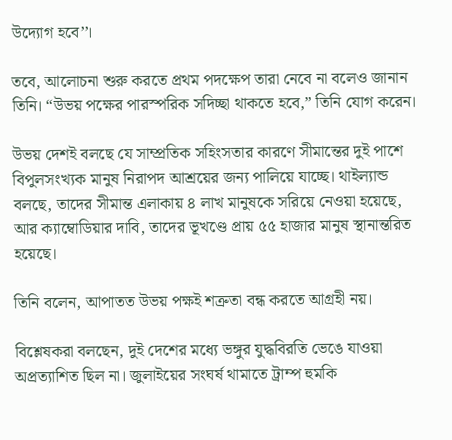উদ্যোগ হবে’’।

তবে, আলোচনা শুরু করতে প্রথম পদক্ষেপ তারা নেবে না বলেও জানান তিনি। “উভয় পক্ষের পারস্পরিক সদিচ্ছা থাকতে হবে,” তিনি যোগ করেন।

উভয় দেশই বলছে যে সাম্প্রতিক সহিংসতার কারণে সীমান্তের দুই পাশে বিপুলসংখ্যক মানুষ নিরাপদ আশ্রয়ের জন্য পালিয়ে যাচ্ছে। থাইল্যান্ড বলছে, তাদের সীমান্ত এলাকায় ৪ লাখ মানুষকে সরিয়ে নেওয়া হয়েছে, আর ক্যাম্বোডিয়ার দাবি, তাদের ভূখণ্ডে প্রায় ৫৫ হাজার মানুষ স্থানান্তরিত হয়েছে।

তিনি বলেন, আপাতত উভয় পক্ষই শত্রুতা বন্ধ করতে আগ্রহী নয়।

বিশ্লেষকরা বলছেন, দুই দেশের মধ্যে ভঙ্গুর যুদ্ধবিরতি ভেঙে যাওয়া অপ্রত্যাশিত ছিল না। জুলাইয়ের সংঘর্ষ থামাতে ট্রাম্প হুমকি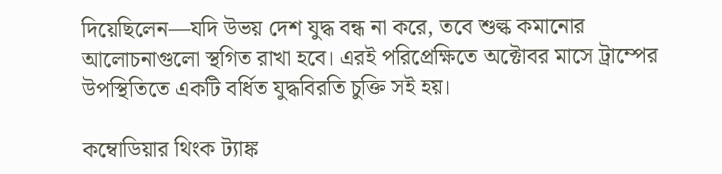দিয়েছিলেন—যদি উভয় দেশ যুদ্ধ বন্ধ না করে, তবে শুল্ক কমানোর আলোচনাগুলো স্থগিত রাখা হবে। এরই পরিপ্রেক্ষিতে অক্টোবর মাসে ট্রাম্পের উপস্থিতিতে একটি বর্ধিত যুদ্ধবিরতি চুক্তি সই হয়।

কম্বোডিয়ার থিংক ট্যাঙ্ক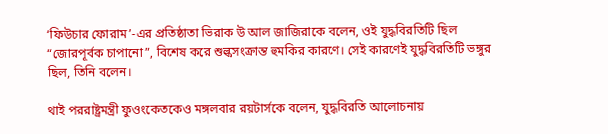‘ফিউচার ফোরাম’-এর প্রতিষ্ঠাতা ভিরাক উ আল জাজিরাকে বলেন, ওই যুদ্ধবিরতিটি ছিল “জোরপূর্বক চাপানো”, বিশেষ করে শুল্কসংক্রান্ত হুমকির কারণে। সেই কারণেই যুদ্ধবিরতিটি ভঙ্গুর ছিল, তিনি বলেন।

থাই পররাষ্ট্রমন্ত্রী ফুওংকেতকেও মঙ্গলবার রয়টার্সকে বলেন, যুদ্ধবিরতি আলোচনায়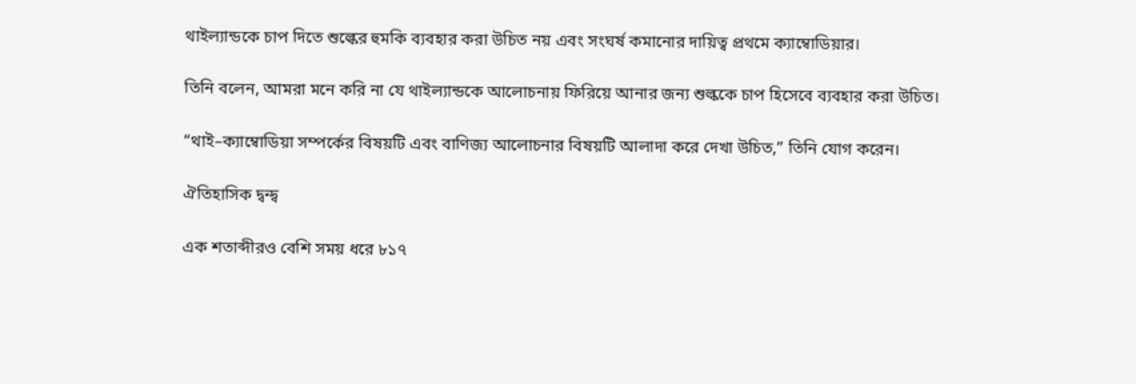থাইল্যান্ডকে চাপ দিতে শুল্কের হুমকি ব্যবহার করা উচিত নয় এবং সংঘর্ষ কমানোর দায়িত্ব প্রথমে ক্যাম্বোডিয়ার।

তিনি বলেন, আমরা মনে করি না যে থাইল্যান্ডকে আলোচনায় ফিরিয়ে আনার জন্য শুল্ককে চাপ হিসেবে ব্যবহার করা উচিত।

“থাই–ক্যাম্বোডিয়া সম্পর্কের বিষয়টি এবং বাণিজ্য আলোচনার বিষয়টি আলাদা করে দেখা উচিত,” তিনি যোগ করেন।

ঐতিহাসিক দ্বন্দ্ব

এক শতাব্দীরও বেশি সময় ধরে ৮১৭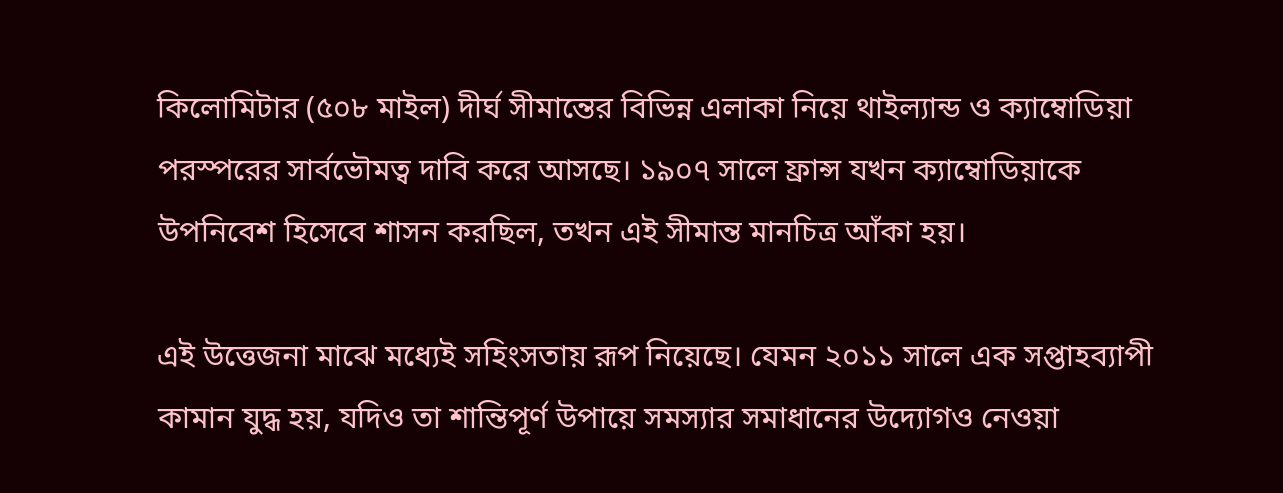কিলোমিটার (৫০৮ মাইল) দীর্ঘ সীমান্তের বিভিন্ন এলাকা নিয়ে থাইল্যান্ড ও ক্যাম্বোডিয়া পরস্পরের সার্বভৌমত্ব দাবি করে আসছে। ১৯০৭ সালে ফ্রান্স যখন ক্যাম্বোডিয়াকে উপনিবেশ হিসেবে শাসন করছিল, তখন এই সীমান্ত মানচিত্র আঁকা হয়।

এই উত্তেজনা মাঝে মধ্যেই সহিংসতায় রূপ নিয়েছে। যেমন ২০১১ সালে এক সপ্তাহব্যাপী কামান যুদ্ধ হয়, যদিও তা শান্তিপূর্ণ উপায়ে সমস্যার সমাধানের উদ্যোগও নেওয়া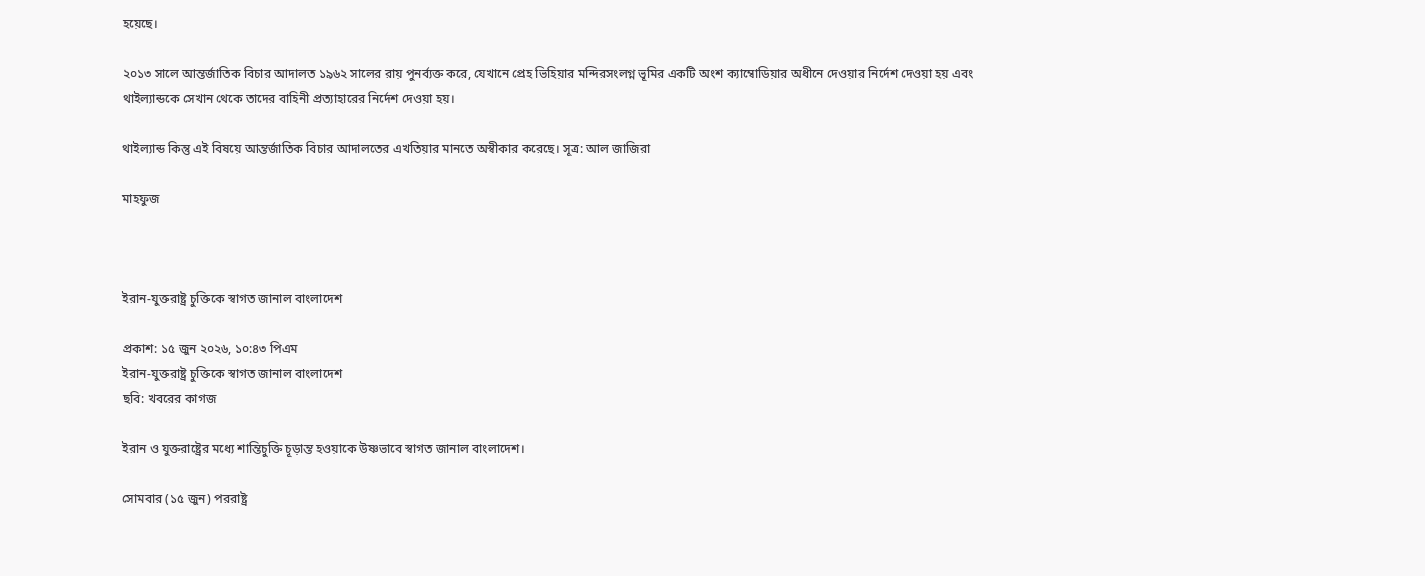হয়েছে।

২০১৩ সালে আন্তর্জাতিক বিচার আদালত ১৯৬২ সালের রায় পুনর্ব্যক্ত করে, যেখানে প্রেহ ভিহিয়ার মন্দিরসংলগ্ন ভূমির একটি অংশ ক্যাম্বোডিয়ার অধীনে দেওয়ার নির্দেশ দেওয়া হয় এবং থাইল্যান্ডকে সেখান থেকে তাদের বাহিনী প্রত্যাহারের নির্দেশ দেওয়া হয়।

থাইল্যান্ড কিন্তু এই বিষয়ে আন্তর্জাতিক বিচার আদালতের এখতিয়ার মানতে অস্বীকার করেছে। সূত্র: আল জাজিরা

মাহফুজ



ইরান-যুক্তরাষ্ট্র চুক্তিকে স্বাগত জানাল বাংলাদেশ

প্রকাশ: ১৫ জুন ২০২৬, ১০:৪৩ পিএম
ইরান-যুক্তরাষ্ট্র চুক্তিকে স্বাগত জানাল বাংলাদেশ
ছবি: খবরের কাগজ

ইরান ও যুক্তরাষ্ট্রের মধ্যে শান্তিচুক্তি চূড়ান্ত হওয়াকে উষ্ণভাবে স্বাগত জানাল বাংলাদেশ।

সোমবার (১৫ জুন) পররাষ্ট্র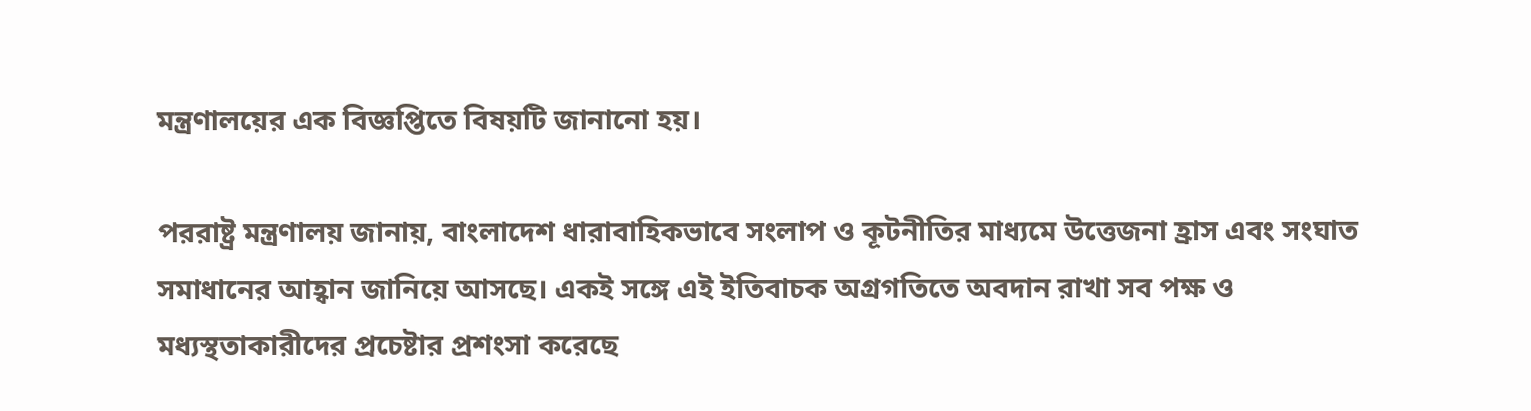মন্ত্রণালয়ের এক বিজ্ঞপ্তিতে বিষয়টি জানানো হয়।

পররাষ্ট্র মন্ত্রণালয় জানায়, বাংলাদেশ ধারাবাহিকভাবে সংলাপ ও কূটনীতির মাধ্যমে উত্তেজনা হ্রাস এবং সংঘাত সমাধানের আহ্বান জানিয়ে আসছে। একই সঙ্গে এই ইতিবাচক অগ্রগতিতে অবদান রাখা সব পক্ষ ও মধ্যস্থতাকারীদের প্রচেষ্টার প্রশংসা করেছে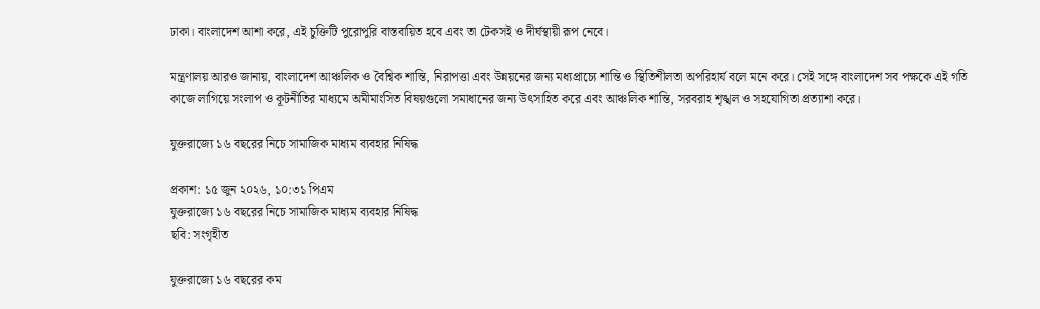ঢাকা। বাংলাদেশ আশা করে, এই চুক্তিটি পুরোপুরি বাস্তবায়িত হবে এবং তা টেকসই ও দীর্ঘস্থায়ী রূপ নেবে।

মন্ত্রণালয় আরও জানায়, বাংলাদেশ আঞ্চলিক ও বৈশ্বিক শান্তি, নিরাপত্তা এবং উন্নয়নের জন্য মধ্যপ্রাচ্যে শান্তি ও স্থিতিশীলতা অপরিহার্য বলে মনে করে। সেই সঙ্গে বাংলাদেশ সব পক্ষকে এই গতি কাজে লাগিয়ে সংলাপ ও কূটনীতির মাধ্যমে অমীমাংসিত বিষয়গুলো সমাধানের জন্য উৎসাহিত করে এবং আঞ্চলিক শান্তি, সরবরাহ শৃঙ্খল ও সহযোগিতা প্রত্যাশা করে।

যুক্তরাজ্যে ১৬ বছরের নিচে সামাজিক মাধ্যম ব্যবহার নিষিদ্ধ

প্রকাশ: ১৫ জুন ২০২৬, ১০:৩১ পিএম
যুক্তরাজ্যে ১৬ বছরের নিচে সামাজিক মাধ্যম ব্যবহার নিষিদ্ধ
ছবি: সংগৃহীত

যুক্তরাজ্যে ১৬ বছরের কম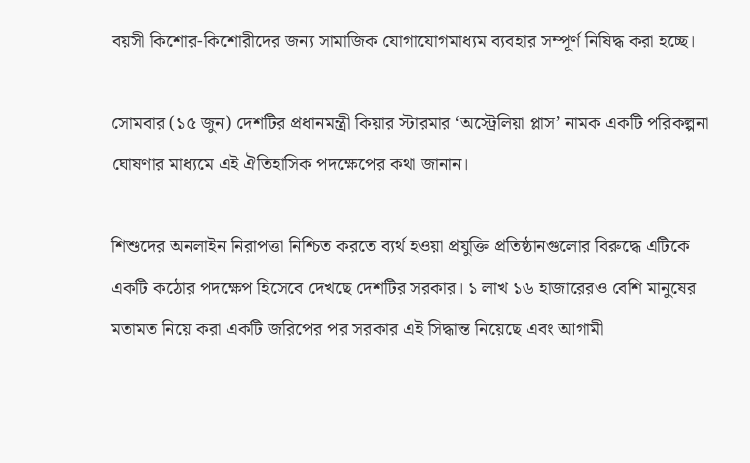বয়সী কিশোর-কিশোরীদের জন্য সামাজিক যোগাযোগমাধ্যম ব্যবহার সম্পূর্ণ নিষিদ্ধ করা হচ্ছে।

সোমবার (১৫ জুন) দেশটির প্রধানমন্ত্রী কিয়ার স্টারমার ‘অস্ট্রেলিয়া প্লাস’ নামক একটি পরিকল্পনা ঘোষণার মাধ্যমে এই ঐতিহাসিক পদক্ষেপের কথা জানান।

শিশুদের অনলাইন নিরাপত্তা নিশ্চিত করতে ব্যর্থ হওয়া প্রযুক্তি প্রতিষ্ঠানগুলোর বিরুদ্ধে এটিকে একটি কঠোর পদক্ষেপ হিসেবে দেখছে দেশটির সরকার। ১ লাখ ১৬ হাজারেরও বেশি মানুষের মতামত নিয়ে করা একটি জরিপের পর সরকার এই সিদ্ধান্ত নিয়েছে এবং আগামী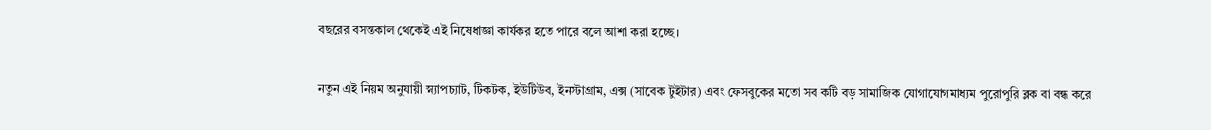বছরের বসন্তকাল থেকেই এই নিষেধাজ্ঞা কার্যকর হতে পারে বলে আশা করা হচ্ছে।

নতুন এই নিয়ম অনুযায়ী স্ন্যাপচ্যাট, টিকটক, ইউটিউব, ইনস্টাগ্রাম, এক্স (সাবেক টুইটার) এবং ফেসবুকের মতো সব কটি বড় সামাজিক যোগাযোগমাধ্যম পুরোপুরি ব্লক বা বন্ধ করে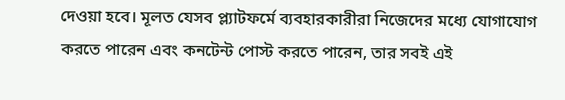দেওয়া হবে। মূলত যেসব প্ল্যাটফর্মে ব্যবহারকারীরা নিজেদের মধ্যে যোগাযোগ করতে পারেন এবং কনটেন্ট পোস্ট করতে পারেন, তার সবই এই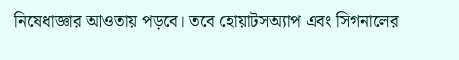নিষেধাজ্ঞার আওতায় পড়বে। তবে হোয়াটসঅ্যাপ এবং সিগনালের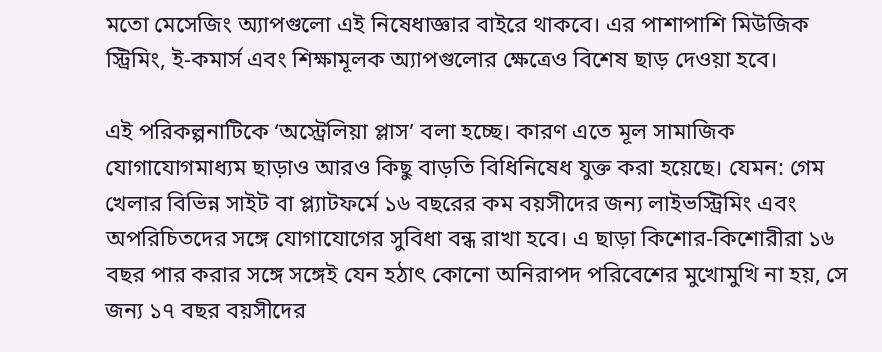মতো মেসেজিং অ্যাপগুলো এই নিষেধাজ্ঞার বাইরে থাকবে। এর পাশাপাশি মিউজিক স্ট্রিমিং, ই-কমার্স এবং শিক্ষামূলক অ্যাপগুলোর ক্ষেত্রেও বিশেষ ছাড় দেওয়া হবে।

এই পরিকল্পনাটিকে ‘অস্ট্রেলিয়া প্লাস’ বলা হচ্ছে। কারণ এতে মূল সামাজিক যোগাযোগমাধ্যম ছাড়াও আরও কিছু বাড়তি বিধিনিষেধ যুক্ত করা হয়েছে। যেমন: গেম খেলার বিভিন্ন সাইট বা প্ল্যাটফর্মে ১৬ বছরের কম বয়সীদের জন্য লাইভস্ট্রিমিং এবং অপরিচিতদের সঙ্গে যোগাযোগের সুবিধা বন্ধ রাখা হবে। এ ছাড়া কিশোর-কিশোরীরা ১৬ বছর পার করার সঙ্গে সঙ্গেই যেন হঠাৎ কোনো অনিরাপদ পরিবেশের মুখোমুখি না হয়, সে জন্য ১৭ বছর বয়সীদের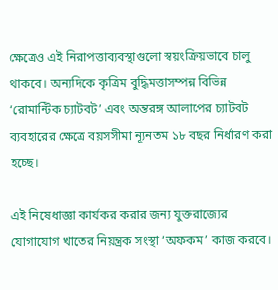ক্ষেত্রেও এই নিরাপত্তাব্যবস্থাগুলো স্বয়ংক্রিয়ভাবে চালু থাকবে। অন্যদিকে কৃত্রিম বুদ্ধিমত্তাসম্পন্ন বিভিন্ন ‘রোমান্টিক চ্যাটবট’ এবং অন্তরঙ্গ আলাপের চ্যাটবট ব্যবহারের ক্ষেত্রে বয়সসীমা ন্যূনতম ১৮ বছর নির্ধারণ করা হচ্ছে।

এই নিষেধাজ্ঞা কার্যকর করার জন্য যুক্তরাজ্যের যোগাযোগ খাতের নিয়ন্ত্রক সংস্থা ‘অফকম’ কাজ করবে।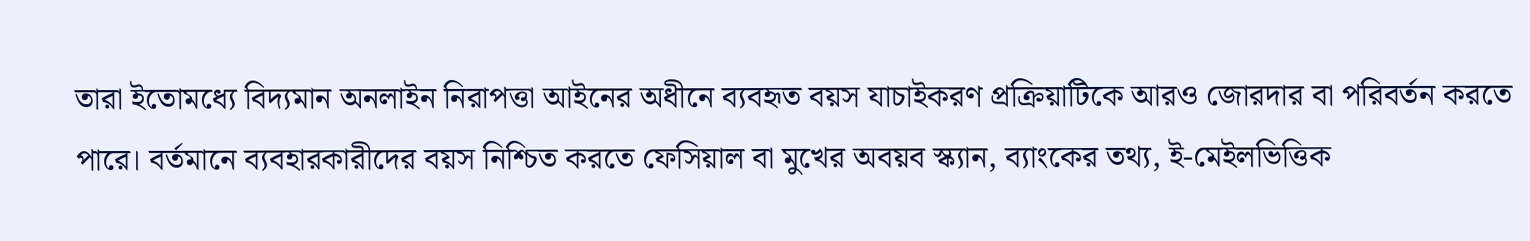তারা ইতোমধ্যে বিদ্যমান অনলাইন নিরাপত্তা আইনের অধীনে ব্যবহৃত বয়স যাচাইকরণ প্রক্রিয়াটিকে আরও জোরদার বা পরিবর্তন করতে পারে। বর্তমানে ব্যবহারকারীদের বয়স নিশ্চিত করতে ফেসিয়াল বা মুখের অবয়ব স্ক্যান, ব্যাংকের তথ্য, ই-মেইলভিত্তিক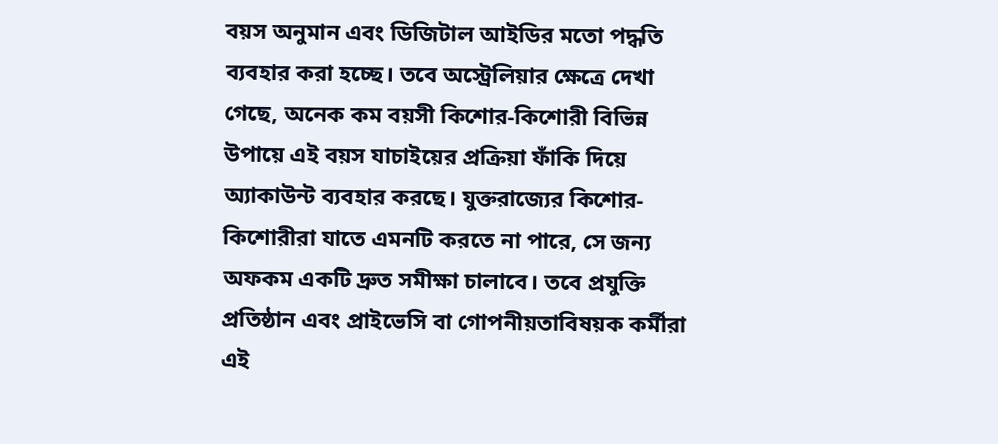বয়স অনুমান এবং ডিজিটাল আইডির মতো পদ্ধতি ব্যবহার করা হচ্ছে। তবে অস্ট্রেলিয়ার ক্ষেত্রে দেখা গেছে, অনেক কম বয়সী কিশোর-কিশোরী বিভিন্ন উপায়ে এই বয়স যাচাইয়ের প্রক্রিয়া ফাঁকি দিয়ে অ্যাকাউন্ট ব্যবহার করছে। যুক্তরাজ্যের কিশোর-কিশোরীরা যাতে এমনটি করতে না পারে, সে জন্য অফকম একটি দ্রুত সমীক্ষা চালাবে। তবে প্রযুক্তি প্রতিষ্ঠান এবং প্রাইভেসি বা গোপনীয়তাবিষয়ক কর্মীরা এই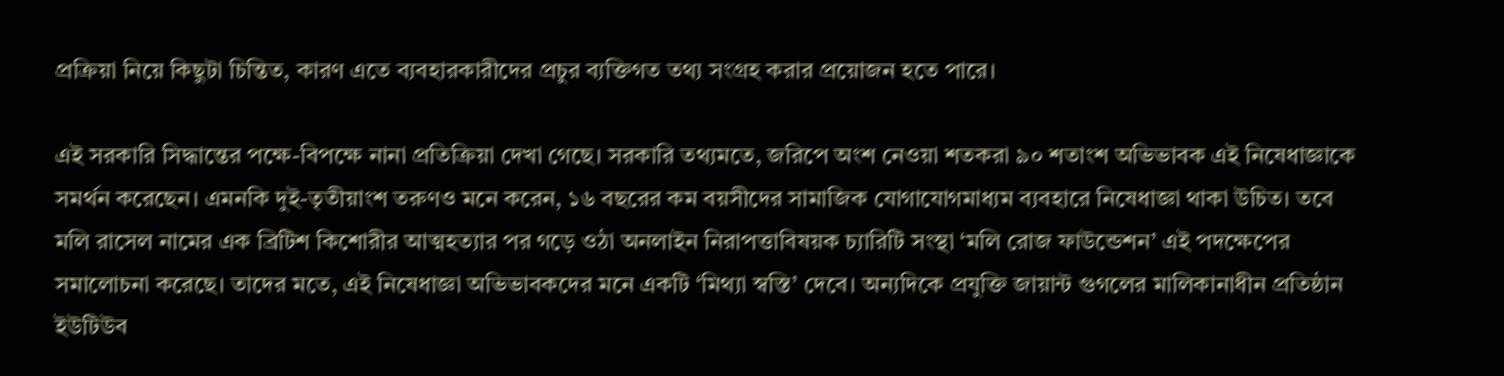প্রক্রিয়া নিয়ে কিছুটা চিন্তিত, কারণ এতে ব্যবহারকারীদের প্রচুর ব্যক্তিগত তথ্য সংগ্রহ করার প্রয়োজন হতে পারে।

এই সরকারি সিদ্ধান্তের পক্ষে-বিপক্ষে নানা প্রতিক্রিয়া দেখা গেছে। সরকারি তথ্যমতে, জরিপে অংশ নেওয়া শতকরা ৯০ শতাংশ অভিভাবক এই নিষেধাজ্ঞাকে সমর্থন করেছেন। এমনকি দুই-তৃতীয়াংশ তরুণও মনে করেন, ১৬ বছরের কম বয়সীদের সামাজিক যোগাযোগমাধ্যম ব্যবহারে নিষেধাজ্ঞা থাকা উচিত। তবে মলি রাসেল নামের এক ব্রিটিশ কিশোরীর আত্মহত্যার পর গড়ে ওঠা অনলাইন নিরাপত্তাবিষয়ক চ্যারিটি সংস্থা ‘মলি রোজ ফাউন্ডেশন’ এই পদক্ষেপের সমালোচনা করেছে। তাদের মতে, এই নিষেধাজ্ঞা অভিভাবকদের মনে একটি ‘মিথ্যা স্বস্তি’ দেবে। অন্যদিকে প্রযুক্তি জায়ান্ট গুগলের মালিকানাধীন প্রতিষ্ঠান ইউটিউব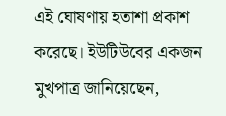এই ঘোষণায় হতাশা প্রকাশ করেছে। ইউটিউবের একজন মুখপাত্র জানিয়েছেন,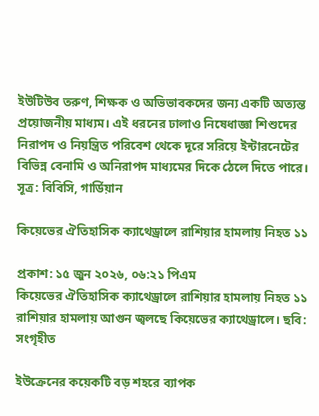ইউটিউব তরুণ, শিক্ষক ও অভিভাবকদের জন্য একটি অত্যন্ত প্রয়োজনীয় মাধ্যম। এই ধরনের ঢালাও নিষেধাজ্ঞা শিশুদের নিরাপদ ও নিয়ন্ত্রিত পরিবেশ থেকে দূরে সরিয়ে ইন্টারনেটের বিভিন্ন বেনামি ও অনিরাপদ মাধ্যমের দিকে ঠেলে দিতে পারে। সূত্র: বিবিসি, গার্ডিয়ান

কিয়েভের ঐতিহাসিক ক্যাথেড্রালে রাশিয়ার হামলায় নিহত ১১

প্রকাশ: ১৫ জুন ২০২৬, ০৬:২১ পিএম
কিয়েভের ঐতিহাসিক ক্যাথেড্রালে রাশিয়ার হামলায় নিহত ১১
রাশিয়ার হামলায় আগুন জ্বলছে কিয়েভের ক্যাথেড্রালে। ছবি: সংগৃহীত

ইউক্রেনের কয়েকটি বড় শহরে ব্যাপক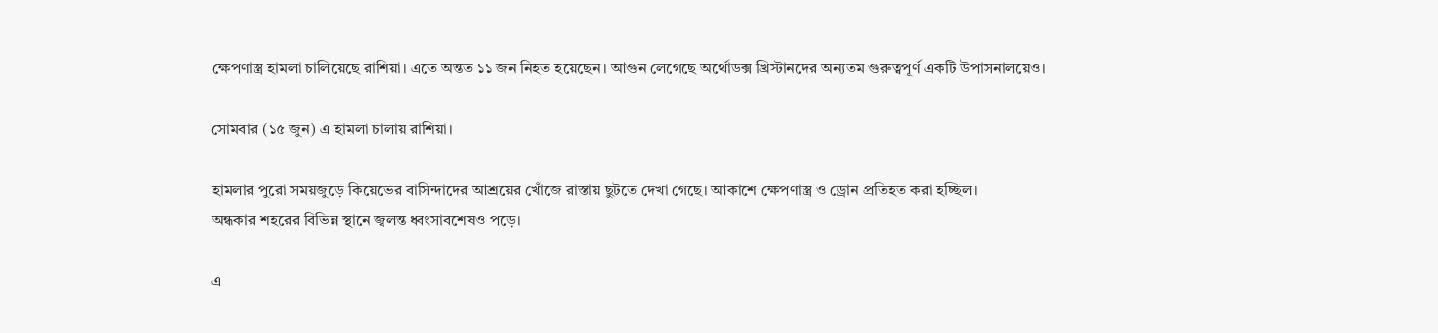ক্ষেপণাস্ত্র হামলা চালিয়েছে রাশিয়া। এতে অন্তত ১১ জন নিহত হয়েছেন। আগুন লেগেছে অর্থোডক্স খ্রিস্টানদের অন্যতম গুরুত্বপূর্ণ একটি উপাসনালয়েও।

সোমবার (১৫ জুন) এ হামলা চালায় রাশিয়া।

হামলার পুরো সময়জুড়ে কিয়েভের বাসিন্দাদের আশ্রয়ের খোঁজে রাস্তায় ছুটতে দেখা গেছে। আকাশে ক্ষেপণাস্ত্র ও ড্রোন প্রতিহত করা হচ্ছিল।
অন্ধকার শহরের বিভিন্ন স্থানে জ্বলন্ত ধ্বংসাবশেষও পড়ে।

এ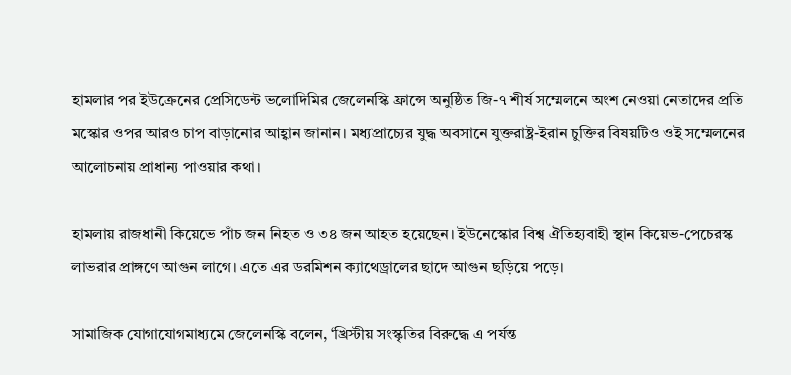হামলার পর ইউক্রেনের প্রেসিডেন্ট ভলোদিমির জেলেনস্কি ফ্রান্সে অনুষ্ঠিত জি-৭ শীর্ষ সম্মেলনে অংশ নেওয়া নেতাদের প্রতি মস্কোর ওপর আরও চাপ বাড়ানোর আহ্বান জানান। মধ্যপ্রাচ্যের যুদ্ধ অবসানে যুক্তরাষ্ট্র-ইরান চুক্তির বিষয়টিও ওই সম্মেলনের আলোচনায় প্রাধান্য পাওয়ার কথা।

হামলায় রাজধানী কিয়েভে পাঁচ জন নিহত ও ৩৪ জন আহত হয়েছেন। ইউনেস্কোর বিশ্ব ঐতিহ্যবাহী স্থান কিয়েভ-পেচেরস্ক লাভরার প্রাঙ্গণে আগুন লাগে। এতে এর ডরমিশন ক্যাথেড্রালের ছাদে আগুন ছড়িয়ে পড়ে।

সামাজিক যোগাযোগমাধ্যমে জেলেনস্কি বলেন, ‘খ্রিস্টীয় সংস্কৃতির বিরুদ্ধে এ পর্যন্ত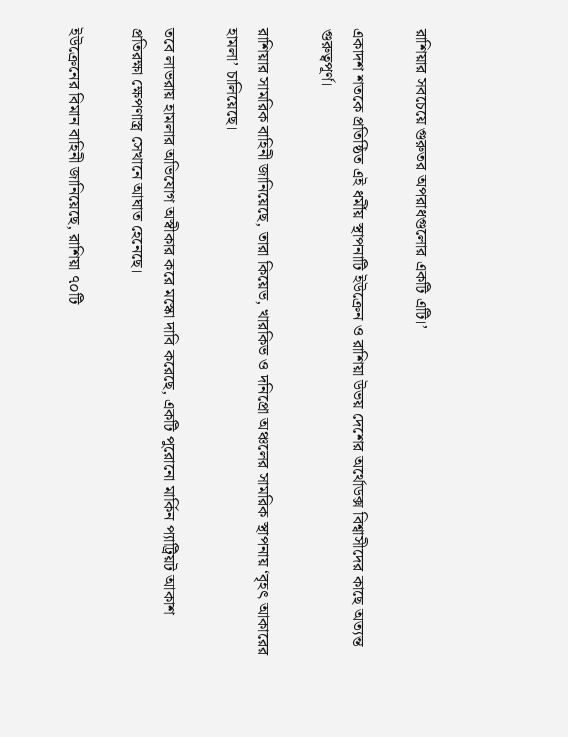রাশিয়ার সবচেয়ে গুরুতর অপরাধগুলোর একটি এটি।’

একাদশ শতকে প্রতিষ্ঠিত এই ধর্মীয় স্থাপনাটি ইউক্রেন ও রাশিয়া উভয় দেশের অর্থোডক্স বিশ্বাসীদের কাছে অত্যন্ত গুরুত্বপূর্ণ।

রাশিয়ার সামরিক বাহিনী জানিয়েছে, তারা কিয়েভ, খারকিভ ও দনিপ্রো অঞ্চলের সামরিক স্থাপনায় ‘বৃহৎ আকারের হামলা’ চালিয়েছে।

তবে লাভরায় হামলার অভিযোগ অস্বীকার করে মস্কো দাবি করেছে, একটি পুরোনো মার্কিন প্যাট্রিয়ট আকাশ প্রতিরক্ষা ক্ষেপণাস্ত্র সেখানে আঘাত হেনেছে।

ইউক্রেনের বিমান বাহিনী জানিয়েছে, রাশিয়া ৭০টি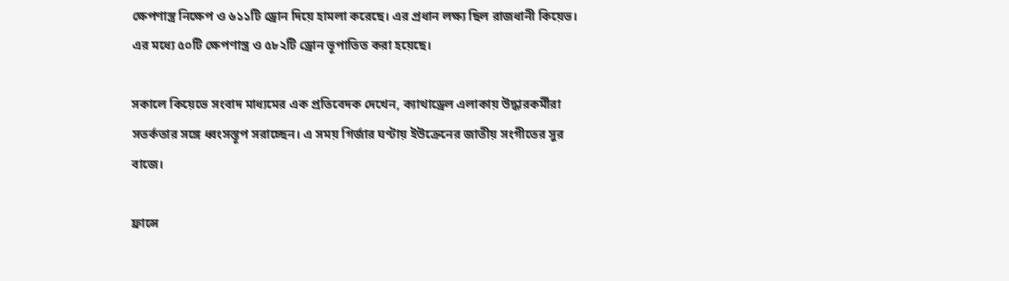ক্ষেপণাস্ত্র নিক্ষেপ ও ৬১১টি ড্রোন দিয়ে হামলা করেছে। এর প্রধান লক্ষ্য ছিল রাজধানী কিয়েভ। এর মধ্যে ৫০টি ক্ষেপণাস্ত্র ও ৫৮২টি ড্রোন ভূপাতিত করা হয়েছে।

সকালে কিয়েভে সংবাদ মাধ্যমের এক প্রতিবেদক দেখেন, ক্যাথাড্রেল এলাকায় উদ্ধারকর্মীরা সতর্কতার সঙ্গে ধ্বংসস্তূপ সরাচ্ছেন। এ সময় গির্জার ঘণ্টায় ইউক্রেনের জাতীয় সংগীতের সুর বাজে।

ফ্রান্সে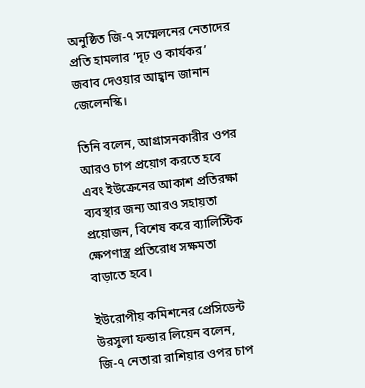অনুষ্ঠিত জি-৭ সম্মেলনের নেতাদের প্রতি হামলার ‘দৃঢ় ও কার্যকর’ জবাব দেওয়ার আহ্বান জানান জেলেনস্কি।

তিনি বলেন, আগ্রাসনকারীর ওপর আরও চাপ প্রয়োগ করতে হবে এবং ইউক্রেনের আকাশ প্রতিরক্ষা ব্যবস্থার জন্য আরও সহায়তা প্রয়োজন, বিশেষ করে ব্যালিস্টিক ক্ষেপণাস্ত্র প্রতিরোধ সক্ষমতা বাড়াতে হবে।

ইউরোপীয় কমিশনের প্রেসিডেন্ট উরসুলা ফন্ডার লিয়েন বলেন, জি-৭ নেতারা রাশিয়ার ওপর চাপ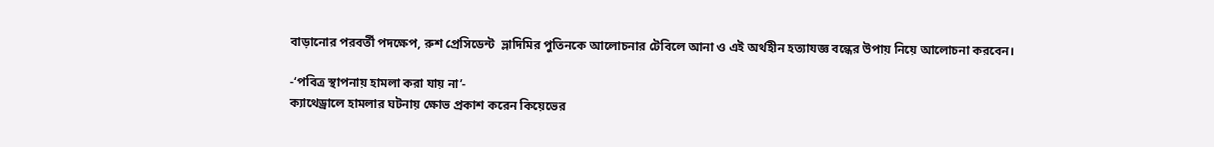বাড়ানোর পরবর্তী পদক্ষেপ, রুশ প্রেসিডেন্ট  ভ্লাদিমির পুতিনকে আলোচনার টেবিলে আনা ও এই অর্থহীন হত্যাযজ্ঞ বন্ধের উপায় নিয়ে আলোচনা করবেন।

-‘পবিত্র স্থাপনায় হামলা করা যায় না’-
ক্যাথেড্রালে হামলার ঘটনায় ক্ষোভ প্রকাশ করেন কিয়েভের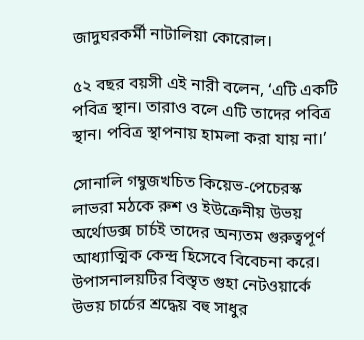জাদুঘরকর্মী নাটালিয়া কোরোল।

৫২ বছর বয়সী এই নারী বলেন, ‘এটি একটি পবিত্র স্থান। তারাও বলে এটি তাদের পবিত্র স্থান। পবিত্র স্থাপনায় হামলা করা যায় না।’

সোনালি গম্বুজখচিত কিয়েভ-পেচেরস্ক লাভরা মঠকে রুশ ও ইউক্রেনীয় উভয় অর্থোডক্স চার্চই তাদের অন্যতম গুরুত্বপূর্ণ আধ্যাত্মিক কেন্দ্র হিসেবে বিবেচনা করে। উপাসনালয়টির বিস্তৃত গুহা নেটওয়ার্কে উভয় চার্চের শ্রদ্ধেয় বহু সাধুর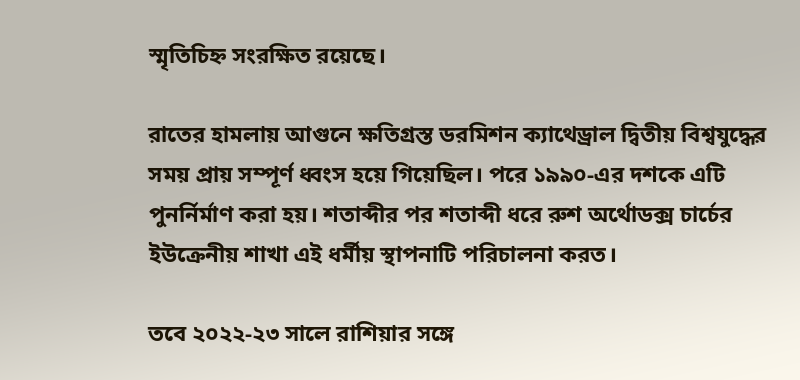স্মৃতিচিহ্ন সংরক্ষিত রয়েছে।

রাতের হামলায় আগুনে ক্ষতিগ্রস্ত ডরমিশন ক্যাথেড্রাল দ্বিতীয় বিশ্বযুদ্ধের সময় প্রায় সম্পূর্ণ ধ্বংস হয়ে গিয়েছিল। পরে ১৯৯০-এর দশকে এটি পুনর্নির্মাণ করা হয়। শতাব্দীর পর শতাব্দী ধরে রুশ অর্থোডক্স চার্চের ইউক্রেনীয় শাখা এই ধর্মীয় স্থাপনাটি পরিচালনা করত।

তবে ২০২২-২৩ সালে রাশিয়ার সঙ্গে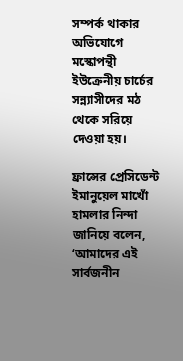সম্পর্ক থাকার অভিযোগে মস্কোপন্থী ইউক্রেনীয় চার্চের সন্ন্যাসীদের মঠ থেকে সরিয়ে দেওয়া হয়।

ফ্রান্সের প্রেসিডেন্ট ইমানুয়েল মাখোঁ হামলার নিন্দা জানিয়ে বলেন, ‘আমাদের এই সার্বজনীন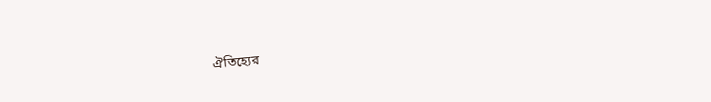ঐতিহ্যের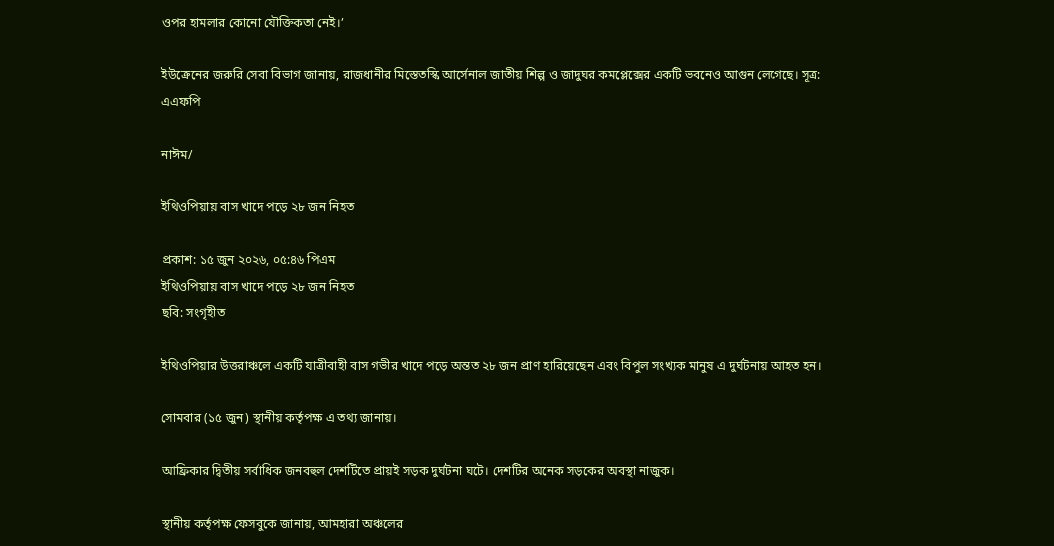ওপর হামলার কোনো যৌক্তিকতা নেই।’

ইউক্রেনের জরুরি সেবা বিভাগ জানায়, রাজধানীর মিস্তেতস্কি আর্সেনাল জাতীয় শিল্প ও জাদুঘর কমপ্লেক্সের একটি ভবনেও আগুন লেগেছে। সূত্র: এএফপি

নাঈম/

ইথিওপিয়ায় বাস খাদে পড়ে ২৮ জন নিহত

প্রকাশ: ১৫ জুন ২০২৬, ০৫:৪৬ পিএম
ইথিওপিয়ায় বাস খাদে পড়ে ২৮ জন নিহত
ছবি: সংগৃহীত

ইথিওপিয়ার উত্তরাঞ্চলে একটি যাত্রীবাহী বাস গভীর খাদে পড়ে অন্তত ২৮ জন প্রাণ হারিয়েছেন এবং বিপুল সংখ্যক মানুষ এ দুর্ঘটনায় আহত হন।

সোমবার (১৫ জুন) স্থানীয় কর্তৃপক্ষ এ তথ্য জানায়।

আফ্রিকার দ্বিতীয় সর্বাধিক জনবহুল দেশটিতে প্রায়ই সড়ক দুর্ঘটনা ঘটে। দেশটির অনেক সড়কের অবস্থা নাজুক।

স্থানীয় কর্তৃপক্ষ ফেসবুকে জানায়, আমহারা অঞ্চলের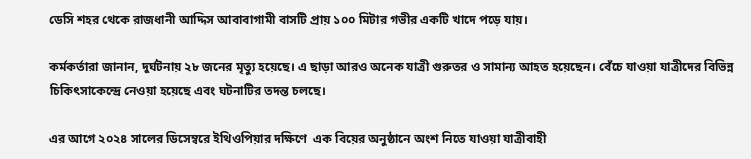ডেসি শহর থেকে রাজধানী আদ্দিস আবাবাগামী বাসটি প্রায় ১০০ মিটার গভীর একটি খাদে পড়ে যায়।

কর্মকর্তারা জানান, দুর্ঘটনায় ২৮ জনের মৃত্যু হয়েছে। এ ছাড়া আরও অনেক যাত্রী গুরুতর ও সামান্য আহত হয়েছেন। বেঁচে যাওয়া যাত্রীদের বিভিন্ন চিকিৎসাকেন্দ্রে নেওয়া হয়েছে এবং ঘটনাটির তদন্ত চলছে।

এর আগে ২০২৪ সালের ডিসেম্বরে ইথিওপিয়ার দক্ষিণে  এক বিয়ের অনুষ্ঠানে অংশ নিতে যাওয়া যাত্রীবাহী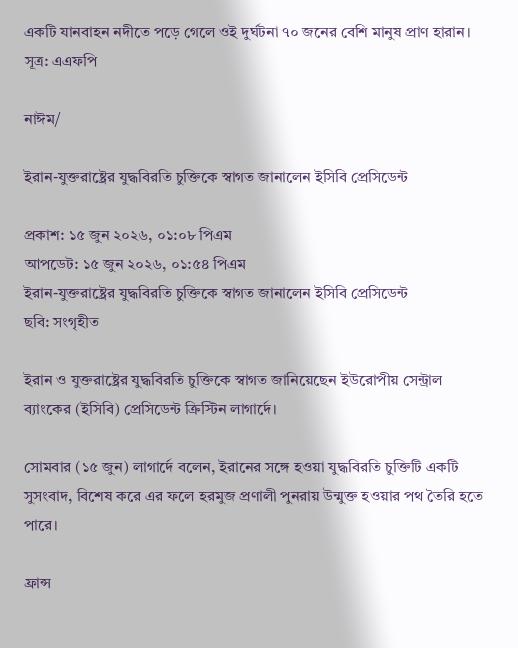একটি যানবাহন নদীতে পড়ে গেলে ওই দুর্ঘটনা ৭০ জনের বেশি মানুষ প্রাণ হারান। সূত্র: এএফপি

নাঈম/

ইরান-যুক্তরাষ্ট্রের যুদ্ধবিরতি চুক্তিকে স্বাগত জানালেন ইসিবি প্রেসিডেন্ট

প্রকাশ: ১৫ জুন ২০২৬, ০১:০৮ পিএম
আপডেট: ১৫ জুন ২০২৬, ০১:৫৪ পিএম
ইরান-যুক্তরাষ্ট্রের যুদ্ধবিরতি চুক্তিকে স্বাগত জানালেন ইসিবি প্রেসিডেন্ট
ছবি: সংগৃহীত

ইরান ও যুক্তরাষ্ট্রের যুদ্ধবিরতি চুক্তিকে স্বাগত জানিয়েছেন ইউরোপীয় সেন্ট্রাল ব্যাংকের (ইসিবি) প্রেসিডেন্ট ক্রিস্টিন লাগার্দে।

সোমবার (১৫ জুন) লাগার্দে বলেন, ইরানের সঙ্গে হওয়া যুদ্ধবিরতি চুক্তিটি একটি সুসংবাদ, বিশেষ করে এর ফলে হরমুজ প্রণালী পুনরায় উন্মুক্ত হওয়ার পথ তৈরি হতে পারে।

ফ্রান্স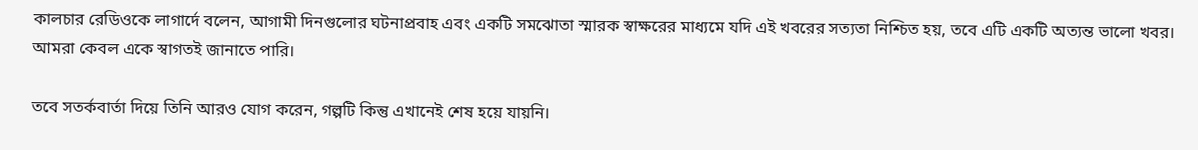কালচার রেডিওকে লাগার্দে বলেন, আগামী দিনগুলোর ঘটনাপ্রবাহ এবং একটি সমঝোতা স্মারক স্বাক্ষরের মাধ্যমে যদি এই খবরের সত্যতা নিশ্চিত হয়, তবে এটি একটি অত্যন্ত ভালো খবর। আমরা কেবল একে স্বাগতই জানাতে পারি।

তবে সতর্কবার্তা দিয়ে তিনি আরও যোগ করেন, গল্পটি কিন্তু এখানেই শেষ হয়ে যায়নি।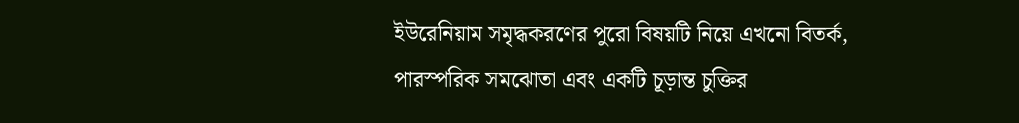ইউরেনিয়াম সমৃদ্ধকরণের পুরো বিষয়টি নিয়ে এখনো বিতর্ক, পারস্পরিক সমঝোতা এবং একটি চূড়ান্ত চুক্তির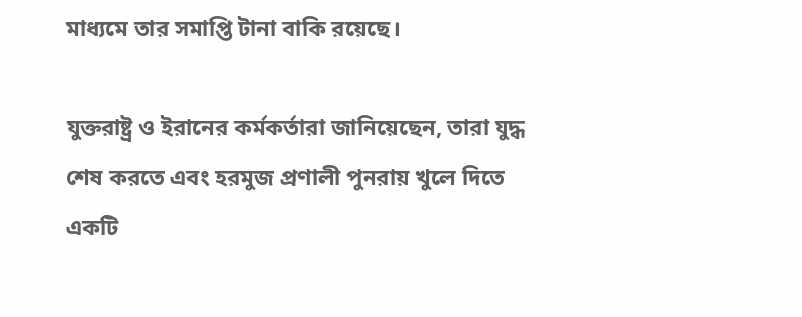মাধ্যমে তার সমাপ্তি টানা বাকি রয়েছে।

যুক্তরাষ্ট্র ও ইরানের কর্মকর্তারা জানিয়েছেন, তারা যুদ্ধ শেষ করতে এবং হরমুজ প্রণালী পুনরায় খুলে দিতে একটি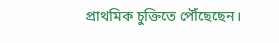প্রাথমিক চুক্তিতে পৌঁছেছেন।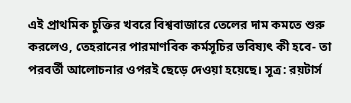এই প্রাথমিক চুক্তির খবরে বিশ্ববাজারে তেলের দাম কমতে শুরু করলেও, তেহরানের পারমাণবিক কর্মসূচির ভবিষ্যৎ কী হবে- তা পরবর্তী আলোচনার ওপরই ছেড়ে দেওয়া হয়েছে। সূত্র: রয়টার্স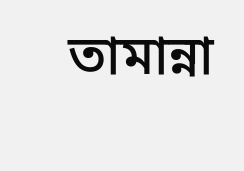তামান্না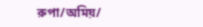রুপা/অমিয়/